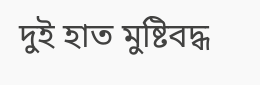দুই হাত মুষ্টিবদ্ধ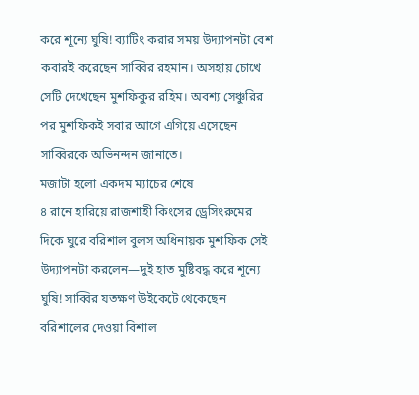করে শূন্যে ঘুষি! ব্যাটিং করার সময় উদ্যাপনটা বেশ কবারই করেছেন সাব্বির রহমান। অসহায় চোখে সেটি দেখেছেন মুশফিকুর রহিম। অবশ্য সেঞ্চুরির পর মুশফিকই সবার আগে এগিয়ে এসেছেন সাব্বিরকে অভিনন্দন জানাতে।
মজাটা হলো একদম ম্যাচের শেষে
৪ রানে হারিয়ে রাজশাহী কিংসের ড্রেসিংরুমের দিকে ঘুরে বরিশাল বুলস অধিনায়ক মুশফিক সেই উদ্যাপনটা করলেন—দুই হাত মুষ্টিবদ্ধ করে শূন্যে ঘুষি! সাব্বির যতক্ষণ উইকেটে থেকেছেন বরিশালের দেওয়া বিশাল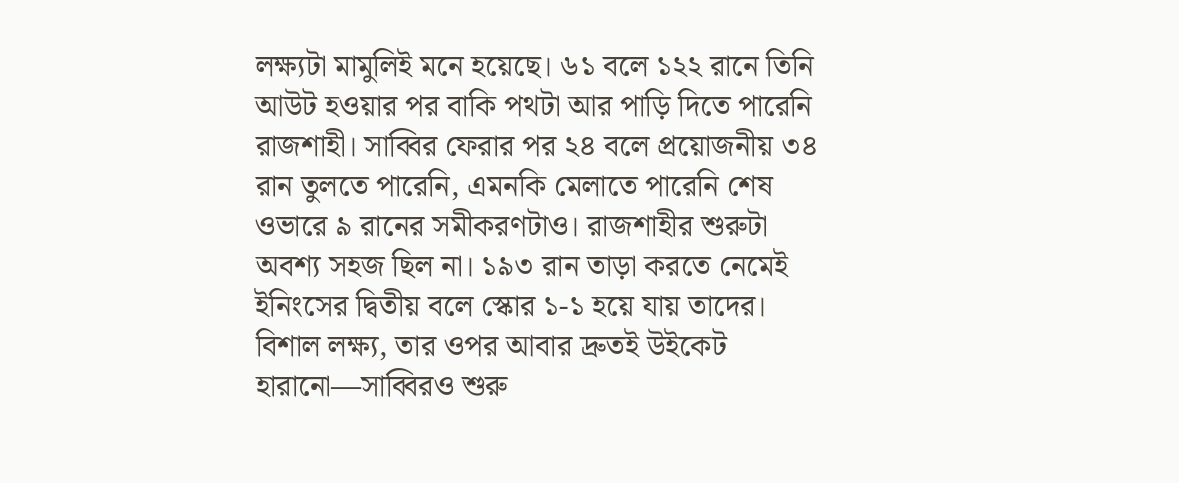লক্ষ্যটা মামুলিই মনে হয়েছে। ৬১ বলে ১২২ রানে তিনি আউট হওয়ার পর বাকি পথটা আর পাড়ি দিতে পারেনি রাজশাহী। সাব্বির ফেরার পর ২৪ বলে প্রয়োজনীয় ৩৪ রান তুলতে পারেনি, এমনকি মেলাতে পারেনি শেষ ওভারে ৯ রানের সমীকরণটাও। রাজশাহীর শুরুটা অবশ্য সহজ ছিল না। ১৯৩ রান তাড়া করতে নেমেই ইনিংসের দ্বিতীয় বলে স্কোর ১-১ হয়ে যায় তাদের। বিশাল লক্ষ্য, তার ওপর আবার দ্রুতই উইকেট হারানো—সাব্বিরও শুরু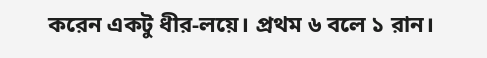করেন একটু ধীর-লয়ে। প্রথম ৬ বলে ১ রান।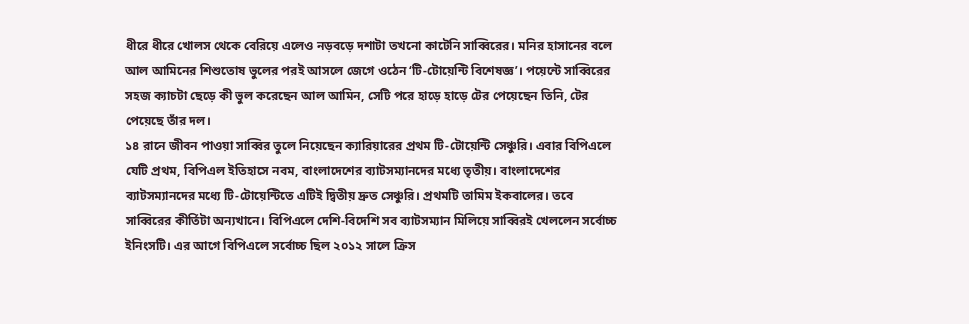ধীরে ধীরে খোলস থেকে বেরিয়ে এলেও নড়বড়ে দশাটা তখনো কাটেনি সাব্বিরের। মনির হাসানের বলে আল আমিনের শিশুতোষ ভুলের পরই আসলে জেগে ওঠেন ‘টি-টোয়েন্টি বিশেষজ্ঞ’। পয়েন্টে সাব্বিরের সহজ ক্যাচটা ছেড়ে কী ভুল করেছেন আল আমিন, সেটি পরে হাড়ে হাড়ে টের পেয়েছেন তিনি, টের পেয়েছে তাঁর দল।
১৪ রানে জীবন পাওয়া সাব্বির তুলে নিয়েছেন ক্যারিয়ারের প্রথম টি-টোয়েন্টি সেঞ্চুরি। এবার বিপিএলে যেটি প্রথম, বিপিএল ইতিহাসে নবম, বাংলাদেশের ব্যাটসম্যানদের মধ্যে তৃতীয়। বাংলাদেশের ব্যাটসম্যানদের মধ্যে টি-টোয়েন্টিতে এটিই দ্বিতীয় দ্রুত সেঞ্চুরি। প্রথমটি তামিম ইকবালের। তবে সাব্বিরের কীর্তিটা অন্যখানে। বিপিএলে দেশি-বিদেশি সব ব্যাটসম্যান মিলিয়ে সাব্বিরই খেললেন সর্বোচ্চ ইনিংসটি। এর আগে বিপিএলে সর্বোচ্চ ছিল ২০১২ সালে ক্রিস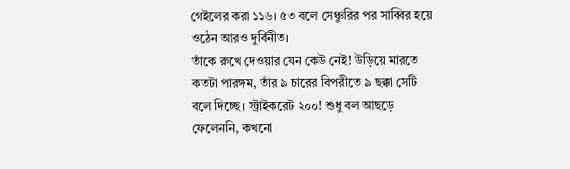গেইলের করা ১১৬। ৫৩ বলে সেঞ্চুরির পর সাব্বির হয়ে ওঠেন আরও দুর্বিনীত।
তাঁকে রুখে দেওয়ার যেন কেউ নেই! উড়িয়ে মারতে কতটা পারঙ্গম, তাঁর ৯ চারের বিপরীতে ৯ ছক্কা সেটি বলে দিচ্ছে। স্ট্রাইকরেট ২০০! শুধু বল আছড়ে ফেলেননি, কখনো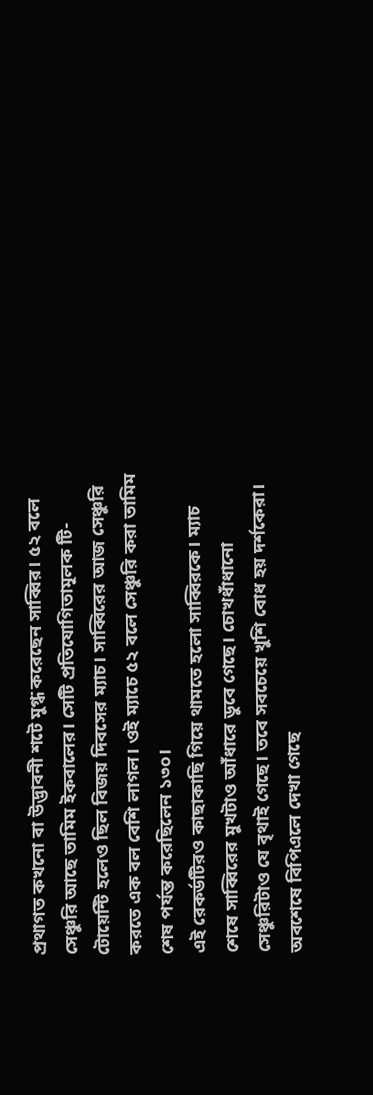প্রথাগত কখনো বা উদ্ভাবনী শটে মুগ্ধ করেছেন সাব্বির। ৫২ বলে সেঞ্চুরি আছে তামিম ইকবালের। সেটি প্রতিযোগিতামূলক টি-টোয়েন্টি হলেও ছিল বিজয় দিবসের ম্যাচ। সাব্বিরের আজ সেঞ্চুরি করতে এক বল বেশি লাগল। ওই ম্যাচে ৫২ বলে সেঞ্চুরি করা তামিম শেষ পর্যন্ত করেছিলেন ১৩০।
এই রেকর্ডটিরও কাছাকাছি গিয়ে থামতে হলো সাব্বিরকে। ম্যাচ শেষে সাব্বিরের মুখটাও আঁধারে ডুবে গেছে। চোখধাঁধানো সেঞ্চুরিটাও যে বৃথাই গেছে। তবে সবচেয়ে খুশি বোধ হয় দর্শকেরা। অবশেষে বিপিএলে দেখা গেছে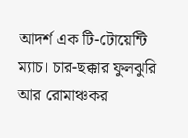আদর্শ এক টি-টোয়েন্টি ম্যাচ। চার-ছক্কার ফুলঝুরি আর রোমাঞ্চকর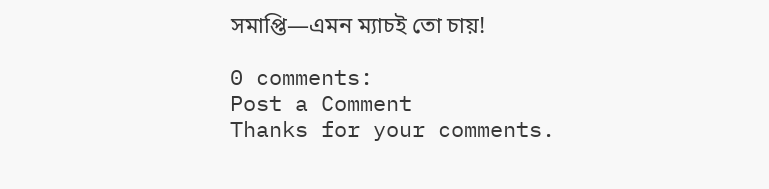সমাপ্তি—এমন ম্যাচই তো চায়!

0 comments:
Post a Comment
Thanks for your comments.